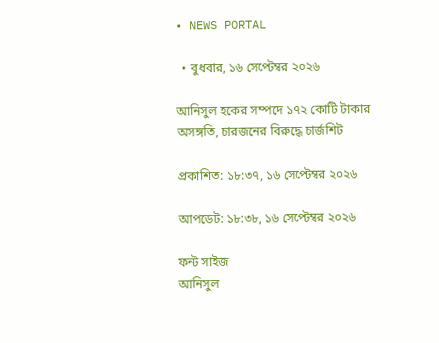• NEWS PORTAL

  • বুধবার, ১৬ সেপ্টেম্বর ২০২৬

আনিসুল হকের সম্পদে ১৭২ কোটি টাকার অসঙ্গতি, চারজনের বিরুদ্ধে চার্জশিট

প্রকাশিত: ১৮:৩৭, ১৬ সেপ্টেম্বর ২০২৬

আপডেট: ১৮:৩৮, ১৬ সেপ্টেম্বর ২০২৬

ফন্ট সাইজ
আনিসুল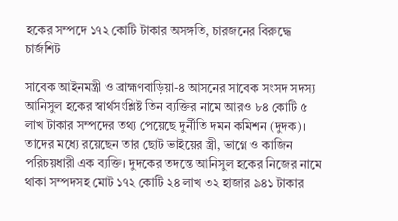হকের সম্পদে ১৭২ কোটি টাকার অসঙ্গতি, চারজনের বিরুদ্ধে চার্জশিট

সাবেক আইনমন্ত্রী ও ব্রাহ্মণবাড়িয়া-৪ আসনের সাবেক সংসদ সদস্য আনিসুল হকের স্বার্থসংশ্লিষ্ট তিন ব্যক্তির নামে আরও ৮৪ কোটি ৫ লাখ টাকার সম্পদের তথ্য পেয়েছে দুর্নীতি দমন কমিশন (দুদক)। তাদের মধ্যে রয়েছেন তার ছোট ভাইয়ের স্ত্রী, ভাগ্নে ও কাজিন পরিচয়ধারী এক ব্যক্তি। দুদকের তদন্তে আনিসুল হকের নিজের নামে থাকা সম্পদসহ মোট ১৭২ কোটি ২৪ লাখ ৩২ হাজার ৯৪১ টাকার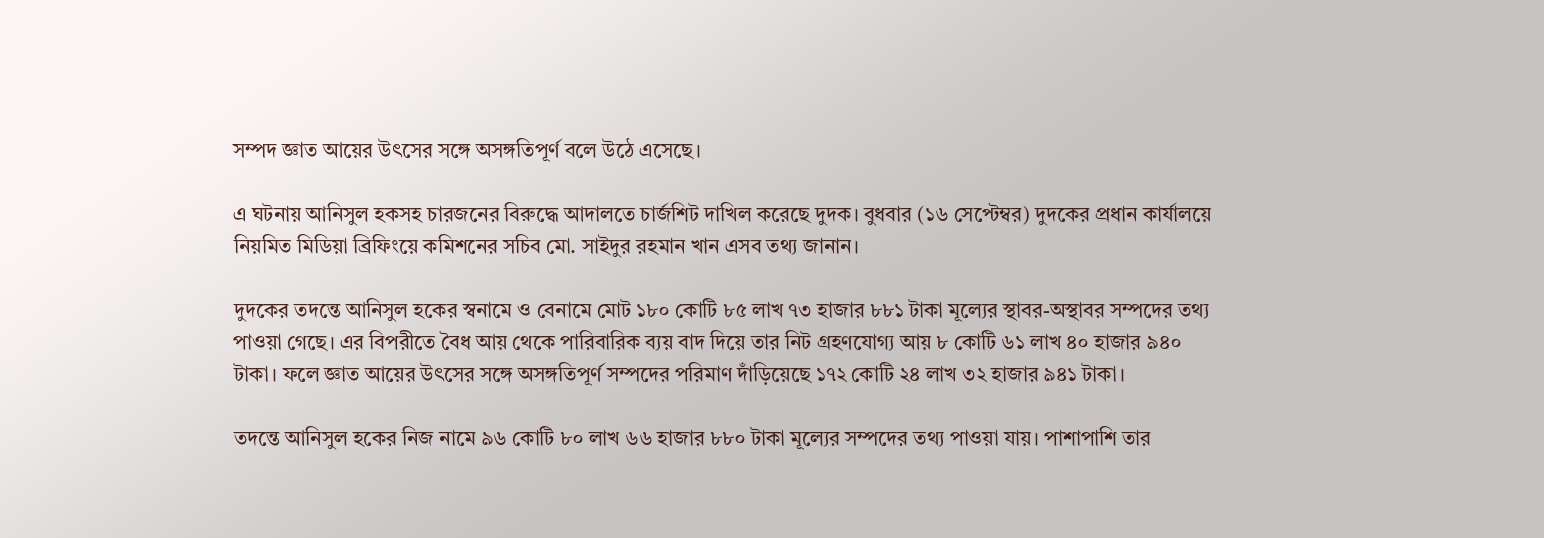সম্পদ জ্ঞাত আয়ের উৎসের সঙ্গে অসঙ্গতিপূর্ণ বলে উঠে এসেছে।

এ ঘটনায় আনিসুল হকসহ চারজনের বিরুদ্ধে আদালতে চার্জশিট দাখিল করেছে দুদক। বুধবার (১৬ সেপ্টেম্বর) দুদকের প্রধান কার্যালয়ে নিয়মিত মিডিয়া ব্রিফিংয়ে কমিশনের সচিব মো. সাইদুর রহমান খান এসব তথ্য জানান।

দুদকের তদন্তে আনিসুল হকের স্বনামে ও বেনামে মোট ১৮০ কোটি ৮৫ লাখ ৭৩ হাজার ৮৮১ টাকা মূল্যের স্থাবর-অস্থাবর সম্পদের তথ্য পাওয়া গেছে। এর বিপরীতে বৈধ আয় থেকে পারিবারিক ব্যয় বাদ দিয়ে তার নিট গ্রহণযোগ্য আয় ৮ কোটি ৬১ লাখ ৪০ হাজার ৯৪০ টাকা। ফলে জ্ঞাত আয়ের উৎসের সঙ্গে অসঙ্গতিপূর্ণ সম্পদের পরিমাণ দাঁড়িয়েছে ১৭২ কোটি ২৪ লাখ ৩২ হাজার ৯৪১ টাকা।

তদন্তে আনিসুল হকের নিজ নামে ৯৬ কোটি ৮০ লাখ ৬৬ হাজার ৮৮০ টাকা মূল্যের সম্পদের তথ্য পাওয়া যায়। পাশাপাশি তার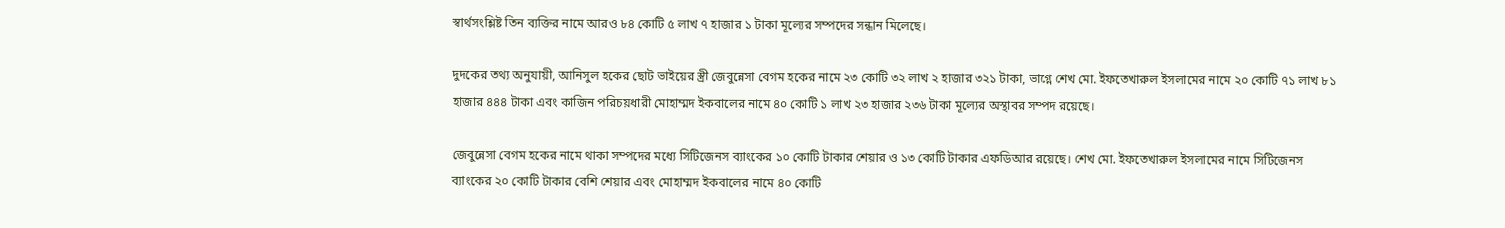স্বার্থসংশ্লিষ্ট তিন ব্যক্তির নামে আরও ৮৪ কোটি ৫ লাখ ৭ হাজার ১ টাকা মূল্যের সম্পদের সন্ধান মিলেছে।

দুদকের তথ্য অনুযায়ী, আনিসুল হকের ছোট ভাইয়ের স্ত্রী জেবুন্নেসা বেগম হকের নামে ২৩ কোটি ৩২ লাখ ২ হাজার ৩২১ টাকা, ভাগ্নে শেখ মো. ইফতেখারুল ইসলামের নামে ২০ কোটি ৭১ লাখ ৮১ হাজার ৪৪৪ টাকা এবং কাজিন পরিচয়ধারী মোহাম্মদ ইকবালের নামে ৪০ কোটি ১ লাখ ২৩ হাজার ২৩৬ টাকা মূল্যের অস্থাবর সম্পদ রয়েছে।

জেবুন্নেসা বেগম হকের নামে থাকা সম্পদের মধ্যে সিটিজেনস ব্যাংকের ১০ কোটি টাকার শেয়ার ও ১৩ কোটি টাকার এফডিআর রয়েছে। শেখ মো. ইফতেখারুল ইসলামের নামে সিটিজেনস ব্যাংকের ২০ কোটি টাকার বেশি শেয়ার এবং মোহাম্মদ ইকবালের নামে ৪০ কোটি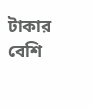টাকার বেশি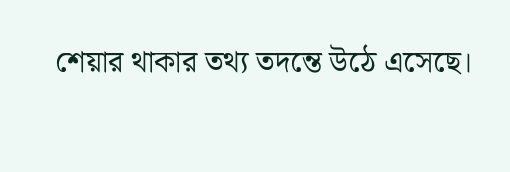শেয়ার থাকার তথ্য তদন্তে উঠে এসেছে।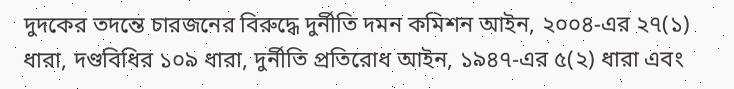দুদকের তদন্তে চারজনের বিরুদ্ধে দুর্নীতি দমন কমিশন আইন, ২০০৪-এর ২৭(১) ধারা, দণ্ডবিধির ১০৯ ধারা, দুর্নীতি প্রতিরোধ আইন, ১৯৪৭-এর ৫(২) ধারা এবং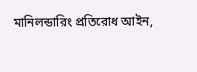মানিলন্ডারিং প্রতিরোধ আইন,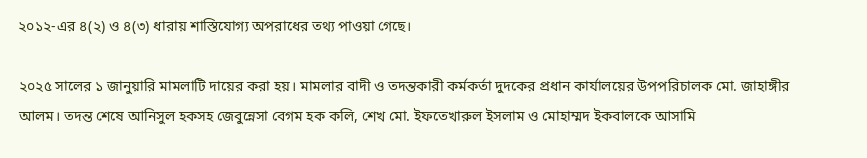২০১২-এর ৪(২) ও ৪(৩) ধারায় শাস্তিযোগ্য অপরাধের তথ্য পাওয়া গেছে।

২০২৫ সালের ১ জানুয়ারি মামলাটি দায়ের করা হয়। মামলার বাদী ও তদন্তকারী কর্মকর্তা দুদকের প্রধান কার্যালয়ের উপপরিচালক মো. জাহাঙ্গীর আলম। তদন্ত শেষে আনিসুল হকসহ জেবুন্নেসা বেগম হক কলি, শেখ মো. ইফতেখারুল ইসলাম ও মোহাম্মদ ইকবালকে আসামি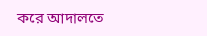করে আদালতে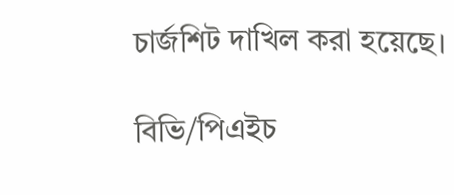চার্জশিট দাখিল করা হয়েছে।

বিভি/পিএইচ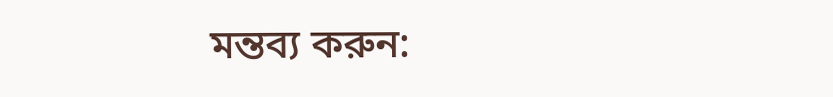মন্তব্য করুন: